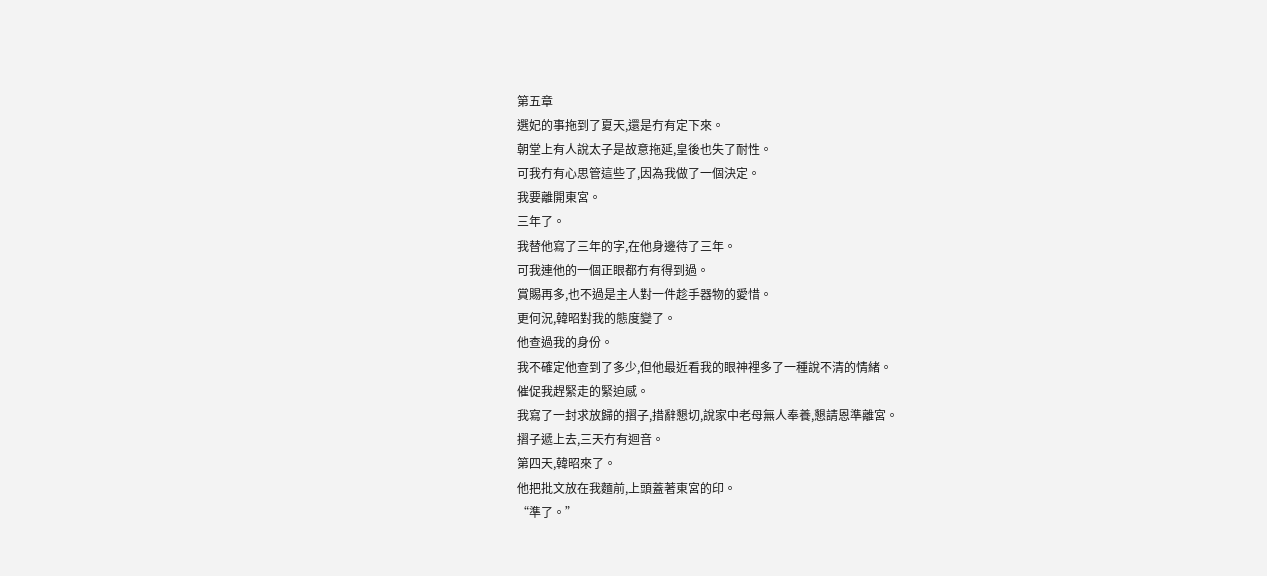第五章
選妃的事拖到了夏天,還是冇有定下來。
朝堂上有人說太子是故意拖延,皇後也失了耐性。
可我冇有心思管這些了,因為我做了一個決定。
我要離開東宮。
三年了。
我替他寫了三年的字,在他身邊待了三年。
可我連他的一個正眼都冇有得到過。
賞賜再多,也不過是主人對一件趁手器物的愛惜。
更何況,韓昭對我的態度變了。
他查過我的身份。
我不確定他查到了多少,但他最近看我的眼神裡多了一種說不清的情緒。
催促我趕緊走的緊迫感。
我寫了一封求放歸的摺子,措辭懇切,說家中老母無人奉養,懇請恩準離宮。
摺子遞上去,三天冇有迴音。
第四天,韓昭來了。
他把批文放在我麵前,上頭蓋著東宮的印。
“準了。”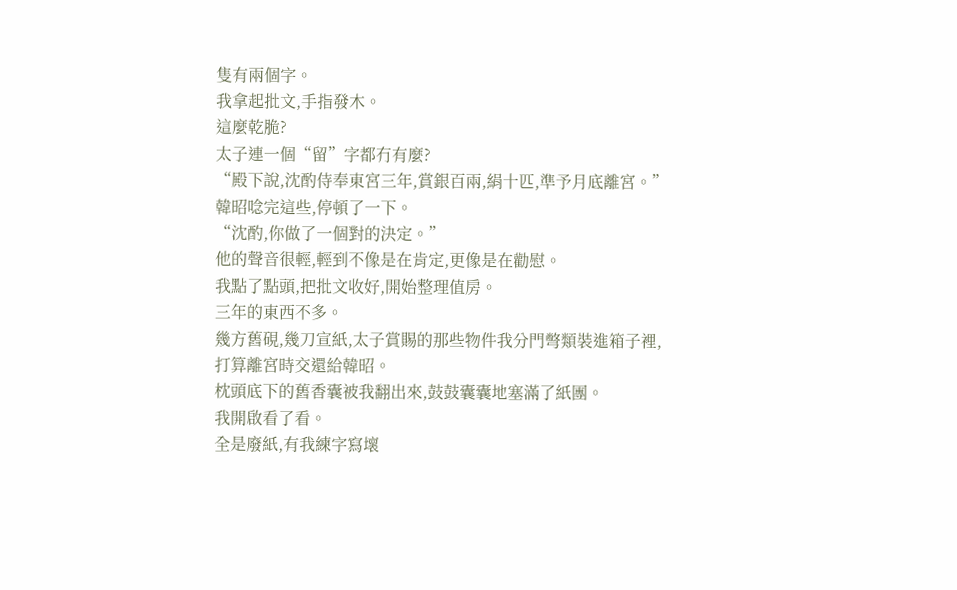隻有兩個字。
我拿起批文,手指發木。
這麼乾脆?
太子連一個“留”字都冇有麼?
“殿下說,沈酌侍奉東宮三年,賞銀百兩,絹十匹,準予月底離宮。”
韓昭唸完這些,停頓了一下。
“沈酌,你做了一個對的決定。”
他的聲音很輕,輕到不像是在肯定,更像是在勸慰。
我點了點頭,把批文收好,開始整理值房。
三年的東西不多。
幾方舊硯,幾刀宣紙,太子賞賜的那些物件我分門彆類裝進箱子裡,打算離宮時交還給韓昭。
枕頭底下的舊香囊被我翻出來,鼓鼓囊囊地塞滿了紙團。
我開啟看了看。
全是廢紙,有我練字寫壞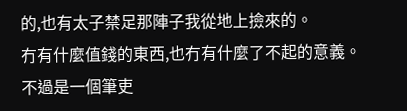的,也有太子禁足那陣子我從地上撿來的。
冇有什麼值錢的東西,也冇有什麼了不起的意義。
不過是一個筆吏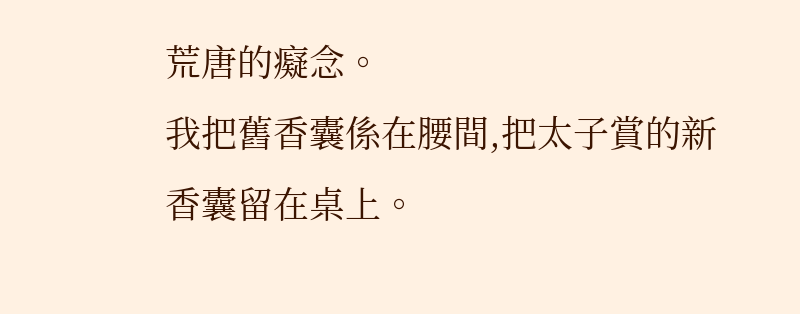荒唐的癡念。
我把舊香囊係在腰間,把太子賞的新香囊留在桌上。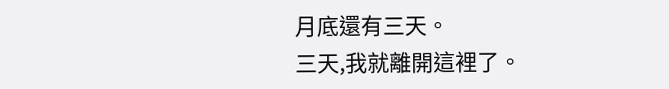月底還有三天。
三天,我就離開這裡了。